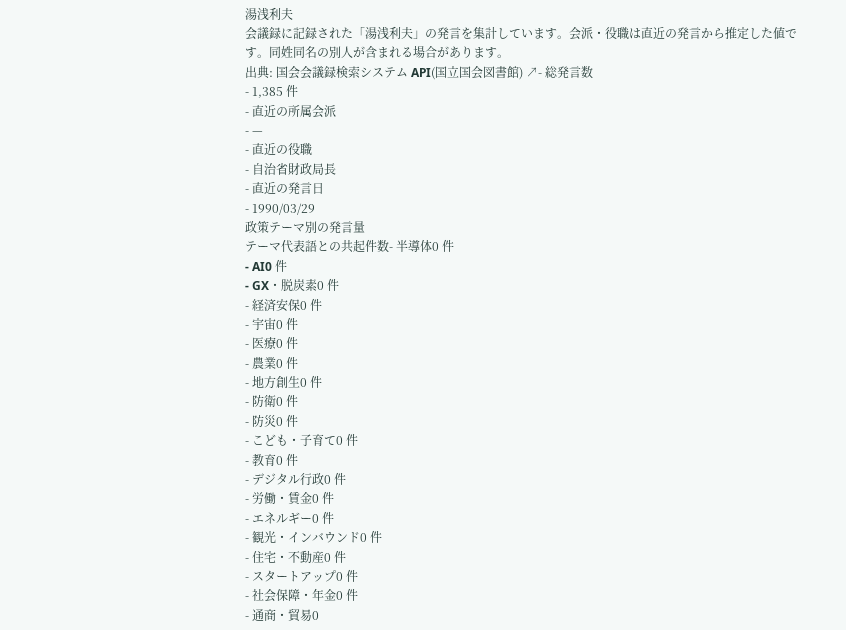湯浅利夫
会議録に記録された「湯浅利夫」の発言を集計しています。会派・役職は直近の発言から推定した値です。同姓同名の別人が含まれる場合があります。
出典: 国会会議録検索システム API(国立国会図書館) ↗- 総発言数
- 1,385 件
- 直近の所属会派
- —
- 直近の役職
- 自治省財政局長
- 直近の発言日
- 1990/03/29
政策テーマ別の発言量
テーマ代表語との共起件数- 半導体0 件
- AI0 件
- GX・脱炭素0 件
- 経済安保0 件
- 宇宙0 件
- 医療0 件
- 農業0 件
- 地方創生0 件
- 防衛0 件
- 防災0 件
- こども・子育て0 件
- 教育0 件
- デジタル行政0 件
- 労働・賃金0 件
- エネルギー0 件
- 観光・インバウンド0 件
- 住宅・不動産0 件
- スタートアップ0 件
- 社会保障・年金0 件
- 通商・貿易0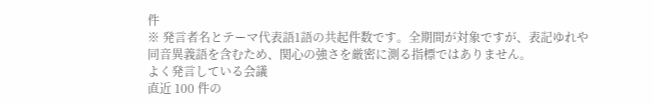件
※ 発言者名とテーマ代表語1語の共起件数です。全期間が対象ですが、表記ゆれや 同音異義語を含むため、関心の強さを厳密に測る指標ではありません。
よく発言している会議
直近 100 件の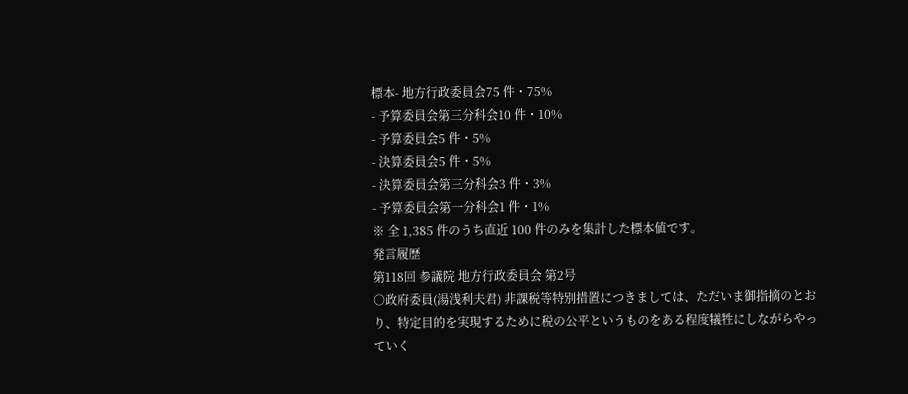標本- 地方行政委員会75 件・75%
- 予算委員会第三分科会10 件・10%
- 予算委員会5 件・5%
- 決算委員会5 件・5%
- 決算委員会第三分科会3 件・3%
- 予算委員会第一分科会1 件・1%
※ 全 1,385 件のうち直近 100 件のみを集計した標本値です。
発言履歴
第118回 参議院 地方行政委員会 第2号
○政府委員(湯浅利夫君) 非課税等特別措置につきましては、ただいま御指摘のとおり、特定目的を実現するために税の公平というものをある程度犠牲にしながらやっていく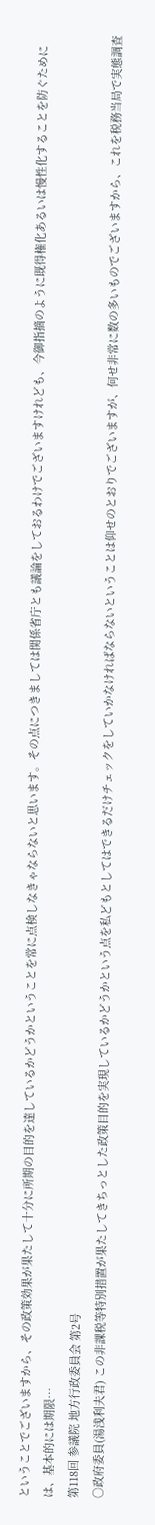ということでございますから、その政策効果が果たして十分に所期の目的を達しているかどうかということを常に点検しなきゃならないと思います。その点につきましては関係省庁とも議論をしておるわけでございますけれども、今御指摘のように既得権化あるいは慢性化することを防ぐためには、基本的には期限…
第118回 参議院 地方行政委員会 第2号
○政府委員(湯浅利夫君) この非課税等特別措置が果たしてきちっとした政策目的を実現しているかどうかという点を私どもとしてはできるだけチェックをしていかなければならないということは仰せのとおりでございますが、何せ非常に数の多いものでございますから、これを税務当局で実態調査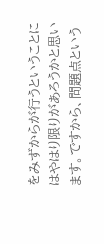をみずからが行うということにはやはり限りがあろうかと思います。ですから、問題点という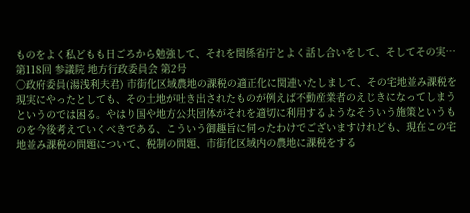ものをよく私どもも日ごろから勉強して、それを関係省庁とよく話し合いをして、そしてその実…
第118回 参議院 地方行政委員会 第2号
○政府委員(湯浅利夫君) 市街化区域農地の課税の適正化に関連いたしまして、その宅地並み課税を現実にやったとしても、その土地が吐き出されたものが例えば不動産業者のえじきになってしまうというのでは困る。やはり国や地方公共団体がそれを適切に利用するようなそういう施策というものを今後考えていくべきである、こういう御趣旨に伺ったわけでございますけれども、現在この宅地並み課税の問題について、税制の問題、市街化区域内の農地に課税をする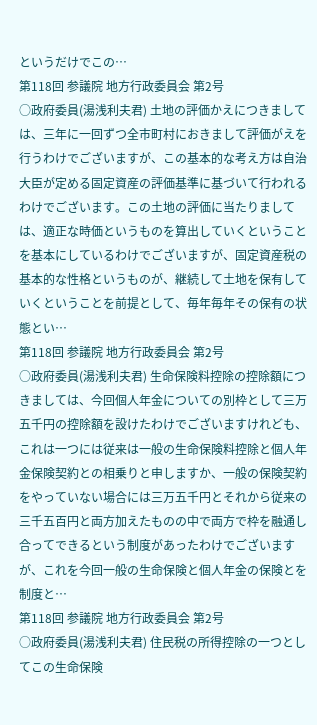というだけでこの…
第118回 参議院 地方行政委員会 第2号
○政府委員(湯浅利夫君) 土地の評価かえにつきましては、三年に一回ずつ全市町村におきまして評価がえを行うわけでございますが、この基本的な考え方は自治大臣が定める固定資産の評価基準に基づいて行われるわけでございます。この土地の評価に当たりましては、適正な時価というものを算出していくということを基本にしているわけでございますが、固定資産税の基本的な性格というものが、継続して土地を保有していくということを前提として、毎年毎年その保有の状態とい…
第118回 参議院 地方行政委員会 第2号
○政府委員(湯浅利夫君) 生命保険料控除の控除額につきましては、今回個人年金についての別枠として三万五千円の控除額を設けたわけでございますけれども、これは一つには従来は一般の生命保険料控除と個人年金保険契約との相乗りと申しますか、一般の保険契約をやっていない場合には三万五千円とそれから従来の三千五百円と両方加えたものの中で両方で枠を融通し合ってできるという制度があったわけでございますが、これを今回一般の生命保険と個人年金の保険とを制度と…
第118回 参議院 地方行政委員会 第2号
○政府委員(湯浅利夫君) 住民税の所得控除の一つとしてこの生命保険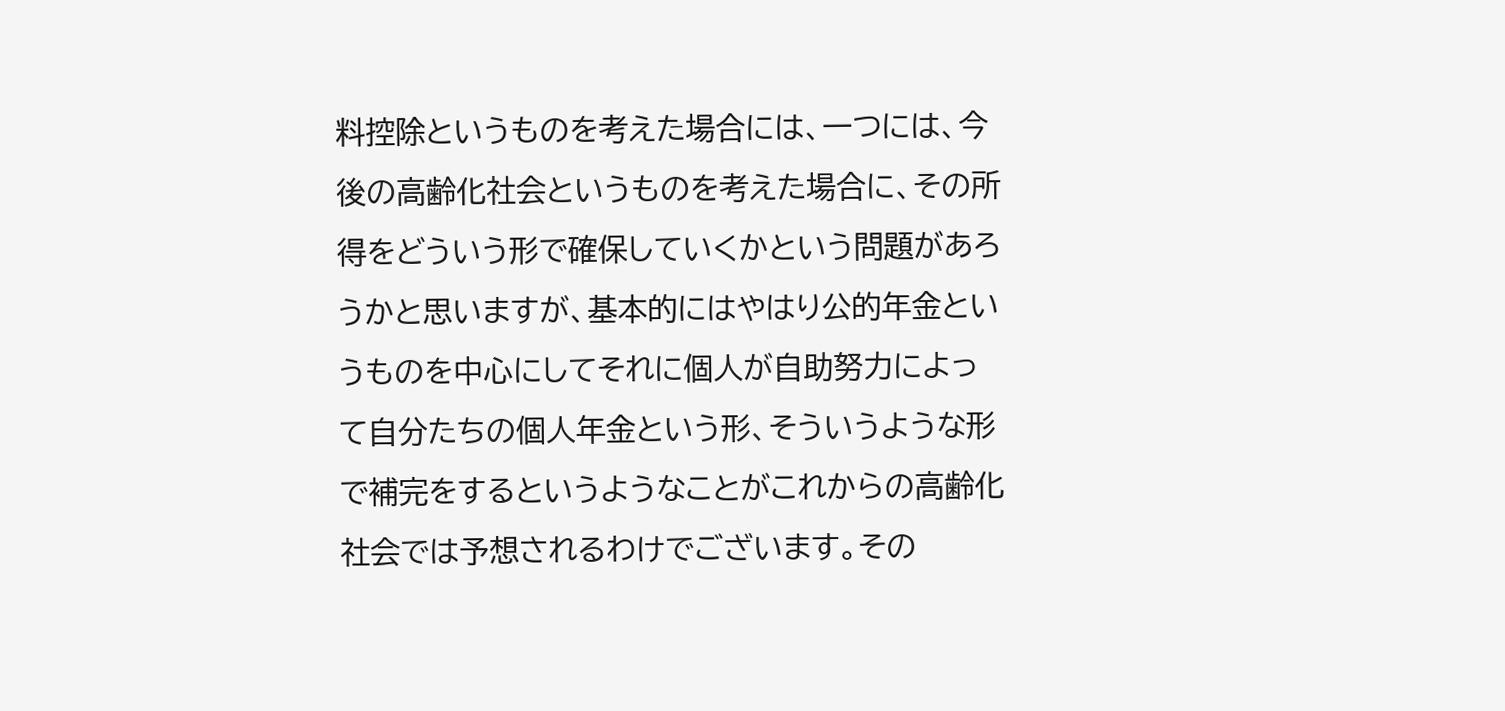料控除というものを考えた場合には、一つには、今後の高齢化社会というものを考えた場合に、その所得をどういう形で確保していくかという問題があろうかと思いますが、基本的にはやはり公的年金というものを中心にしてそれに個人が自助努力によって自分たちの個人年金という形、そういうような形で補完をするというようなことがこれからの高齢化社会では予想されるわけでございます。その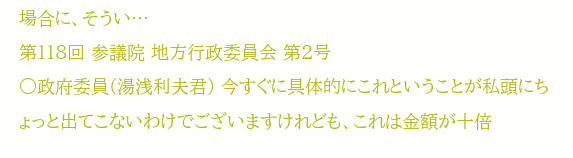場合に、そうい…
第118回 参議院 地方行政委員会 第2号
○政府委員(湯浅利夫君) 今すぐに具体的にこれということが私頭にちょっと出てこないわけでございますけれども、これは金額が十倍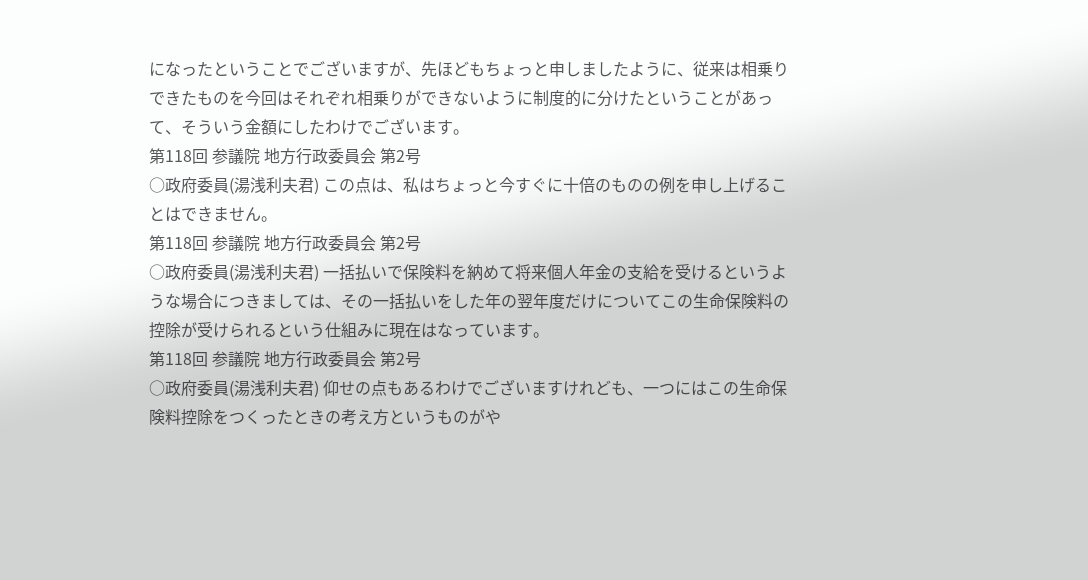になったということでございますが、先ほどもちょっと申しましたように、従来は相乗りできたものを今回はそれぞれ相乗りができないように制度的に分けたということがあって、そういう金額にしたわけでございます。
第118回 参議院 地方行政委員会 第2号
○政府委員(湯浅利夫君) この点は、私はちょっと今すぐに十倍のものの例を申し上げることはできません。
第118回 参議院 地方行政委員会 第2号
○政府委員(湯浅利夫君) 一括払いで保険料を納めて将来個人年金の支給を受けるというような場合につきましては、その一括払いをした年の翌年度だけについてこの生命保険料の控除が受けられるという仕組みに現在はなっています。
第118回 参議院 地方行政委員会 第2号
○政府委員(湯浅利夫君) 仰せの点もあるわけでございますけれども、一つにはこの生命保険料控除をつくったときの考え方というものがや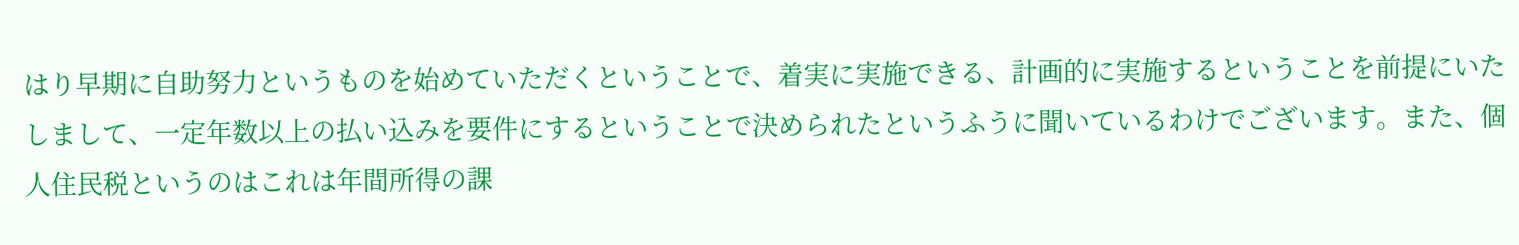はり早期に自助努力というものを始めていただくということで、着実に実施できる、計画的に実施するということを前提にいたしまして、一定年数以上の払い込みを要件にするということで決められたというふうに聞いているわけでございます。また、個人住民税というのはこれは年間所得の課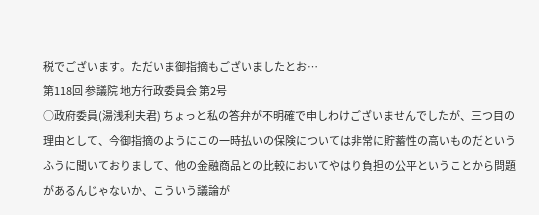税でございます。ただいま御指摘もございましたとお…
第118回 参議院 地方行政委員会 第2号
○政府委員(湯浅利夫君) ちょっと私の答弁が不明確で申しわけございませんでしたが、三つ目の理由として、今御指摘のようにこの一時払いの保険については非常に貯蓄性の高いものだというふうに聞いておりまして、他の金融商品との比較においてやはり負担の公平ということから問題があるんじゃないか、こういう議論が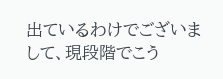出ているわけでございまして、現段階でこう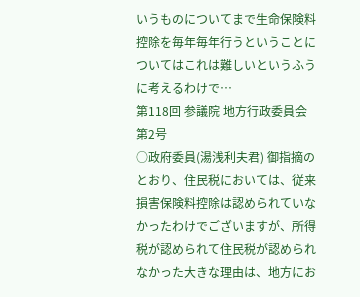いうものについてまで生命保険料控除を毎年毎年行うということについてはこれは難しいというふうに考えるわけで…
第118回 参議院 地方行政委員会 第2号
○政府委員(湯浅利夫君) 御指摘のとおり、住民税においては、従来損害保険料控除は認められていなかったわけでございますが、所得税が認められて住民税が認められなかった大きな理由は、地方にお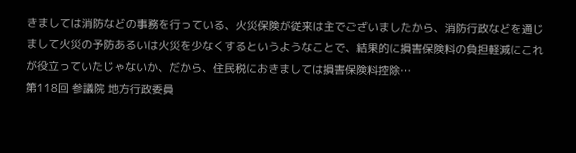きましては消防などの事務を行っている、火災保険が従来は主でございましたから、消防行政などを通じまして火災の予防あるいは火災を少なくするというようなことで、結果的に損害保険料の負担軽減にこれが役立っていたじゃないか、だから、住民税におきましては損害保険料控除…
第118回 参議院 地方行政委員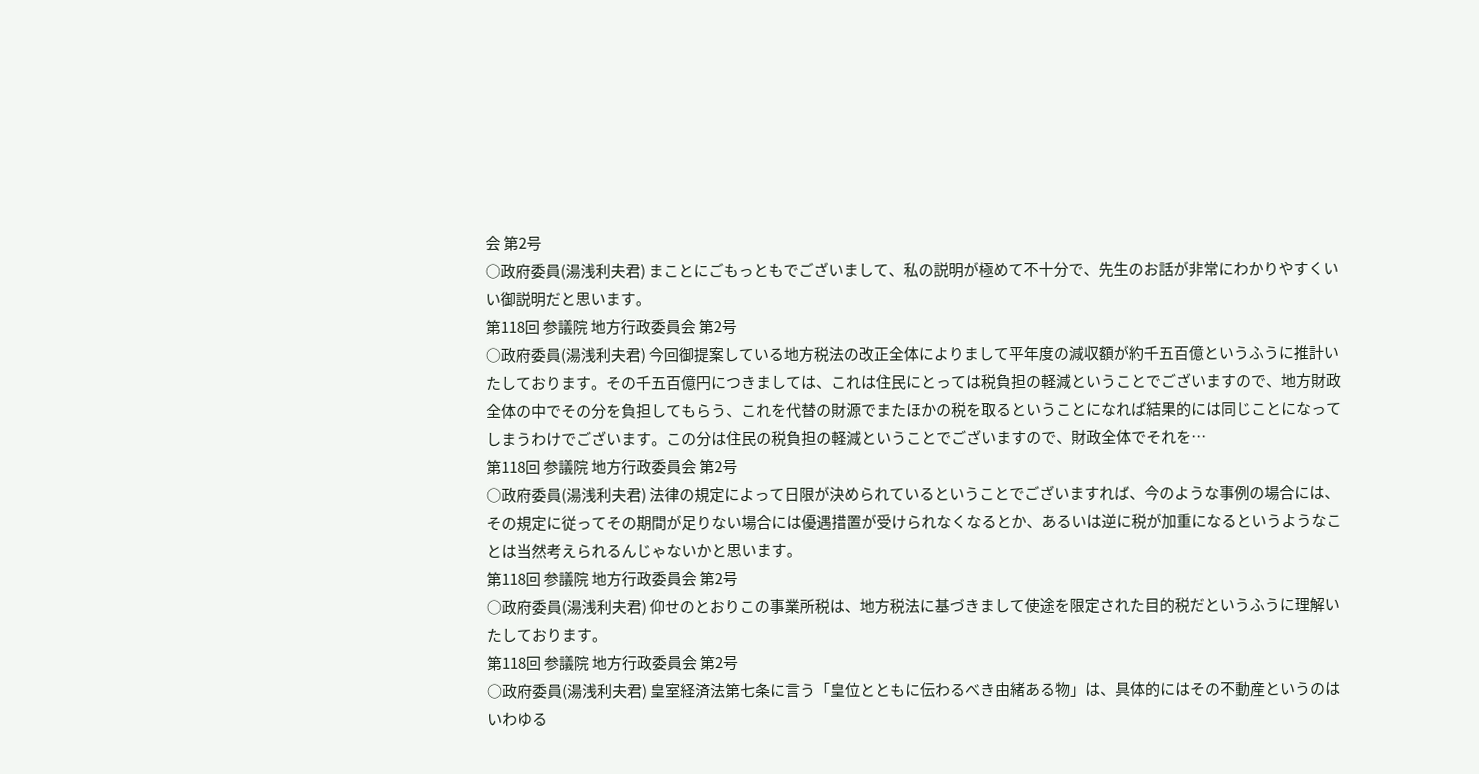会 第2号
○政府委員(湯浅利夫君) まことにごもっともでございまして、私の説明が極めて不十分で、先生のお話が非常にわかりやすくいい御説明だと思います。
第118回 参議院 地方行政委員会 第2号
○政府委員(湯浅利夫君) 今回御提案している地方税法の改正全体によりまして平年度の減収額が約千五百億というふうに推計いたしております。その千五百億円につきましては、これは住民にとっては税負担の軽減ということでございますので、地方財政全体の中でその分を負担してもらう、これを代替の財源でまたほかの税を取るということになれば結果的には同じことになってしまうわけでございます。この分は住民の税負担の軽減ということでございますので、財政全体でそれを…
第118回 参議院 地方行政委員会 第2号
○政府委員(湯浅利夫君) 法律の規定によって日限が決められているということでございますれば、今のような事例の場合には、その規定に従ってその期間が足りない場合には優遇措置が受けられなくなるとか、あるいは逆に税が加重になるというようなことは当然考えられるんじゃないかと思います。
第118回 参議院 地方行政委員会 第2号
○政府委員(湯浅利夫君) 仰せのとおりこの事業所税は、地方税法に基づきまして使途を限定された目的税だというふうに理解いたしております。
第118回 参議院 地方行政委員会 第2号
○政府委員(湯浅利夫君) 皇室経済法第七条に言う「皇位とともに伝わるべき由緒ある物」は、具体的にはその不動産というのはいわゆる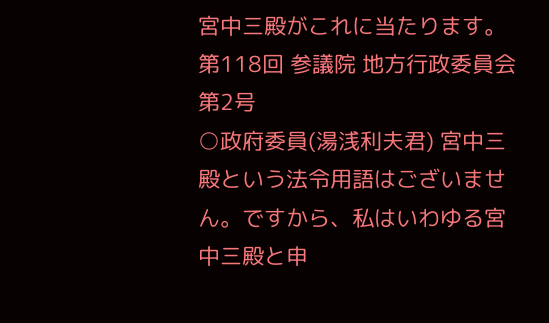宮中三殿がこれに当たります。
第118回 参議院 地方行政委員会 第2号
○政府委員(湯浅利夫君) 宮中三殿という法令用語はございません。ですから、私はいわゆる宮中三殿と申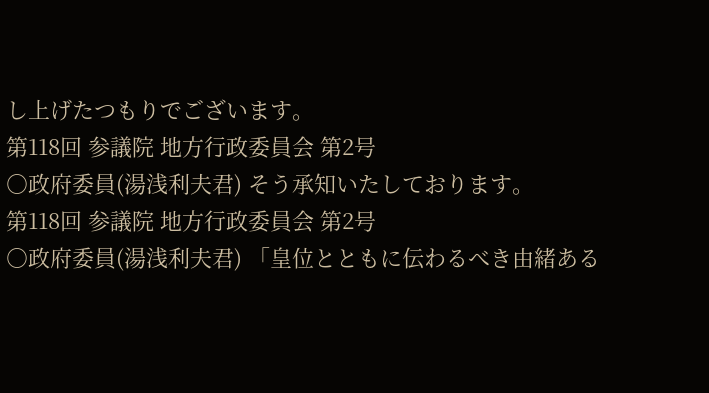し上げたつもりでございます。
第118回 参議院 地方行政委員会 第2号
○政府委員(湯浅利夫君) そう承知いたしております。
第118回 参議院 地方行政委員会 第2号
○政府委員(湯浅利夫君) 「皇位とともに伝わるべき由緒ある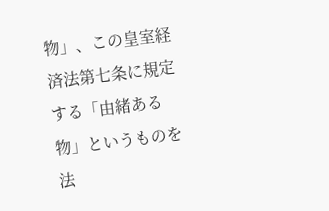物」、この皇室経済法第七条に規定する「由緒ある物」というものを法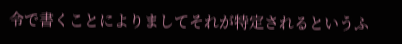令で書くことによりましてそれが特定されるというふ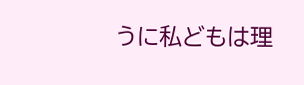うに私どもは理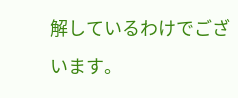解しているわけでございます。